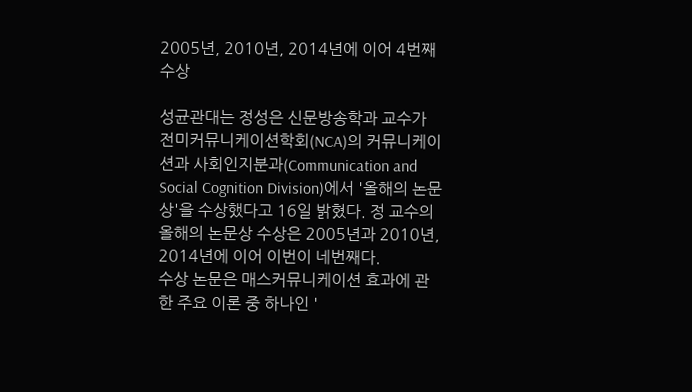2005년, 2010년, 2014년에 이어 4번째 수상

성균관대는 정성은 신문방송학과 교수가 전미커뮤니케이션학회(NCA)의 커뮤니케이션과 사회인지분과(Communication and Social Cognition Division)에서 '올해의 논문상'을 수상했다고 16일 밝혔다. 정 교수의 올해의 논문상 수상은 2005년과 2010년, 2014년에 이어 이번이 네번째다.
수상 논문은 매스커뮤니케이션 효과에 관한 주요 이론 중 하나인 '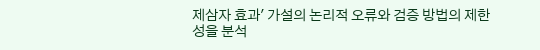제삼자 효과' 가설의 논리적 오류와 검증 방법의 제한성을 분석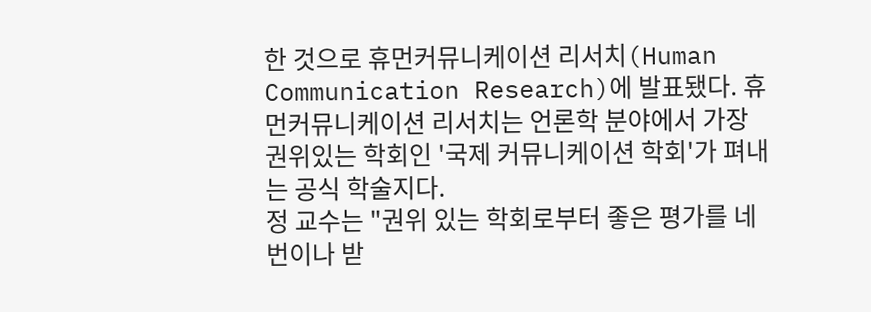한 것으로 휴먼커뮤니케이션 리서치(Human Communication Research)에 발표됐다. 휴먼커뮤니케이션 리서치는 언론학 분야에서 가장 권위있는 학회인 '국제 커뮤니케이션 학회'가 펴내는 공식 학술지다.
정 교수는 "권위 있는 학회로부터 좋은 평가를 네 번이나 받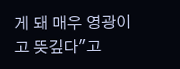게 돼 매우 영광이고 뜻깊다"고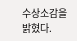수상소감을 밝혔다.